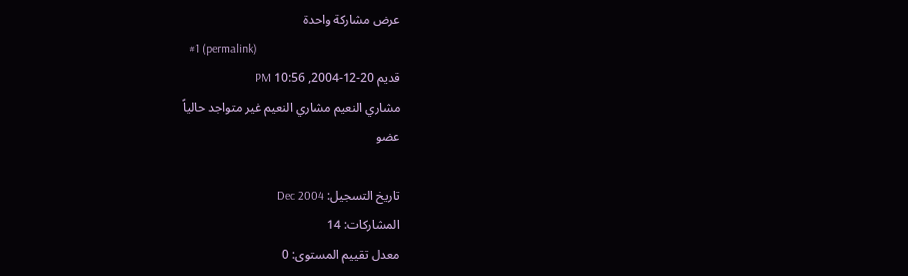عرض مشاركة واحدة
  #1 (permalink)
قديم 20-12-2004, 10:56 PM
مشاري النعيم مشاري النعيم غير متواجد حالياً
عضو

تاريخ التسجيل: Dec 2004
المشاركات: 14
معدل تقييم المستوى: 0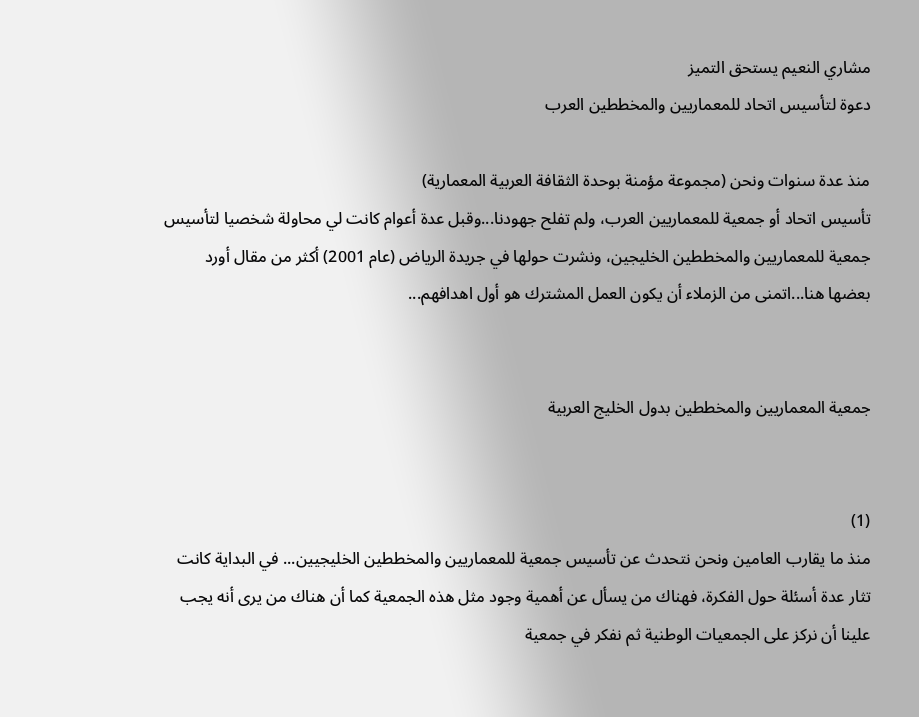مشاري النعيم يستحق التميز
دعوة لتأسيس اتحاد للمعماريين والمخططين العرب

منذ عدة سنوات ونحن (مجموعة مؤمنة بوحدة الثقافة العربية المعمارية)
تأسيس اتحاد أو جمعية للمعماريين العرب، ولم تفلح جهودنا...وقبل عدة أعوام كانت لي محاولة شخصيا لتأسيس جمعية للمعماريين والمخططين الخليجين، ونشرت حولها في جريدة الرياض (عام 2001) أكثر من مقال أورد بعضها هنا...اتمنى من الزملاء أن يكون العمل المشترك هو أول اهدافهم...


جمعية المعماريين والمخططين بدول الخليج العربية


(1)
منذ ما يقارب العامين ونحن نتحدث عن تأسيس جمعية للمعماريين والمخططين الخليجيين... في البداية كانت تثار عدة أسئلة حول الفكرة، فهناك من يسأل عن أهمية وجود مثل هذه الجمعية كما أن هناك من يرى أنه يجب علينا أن نركز على الجمعيات الوطنية ثم نفكر في جمعية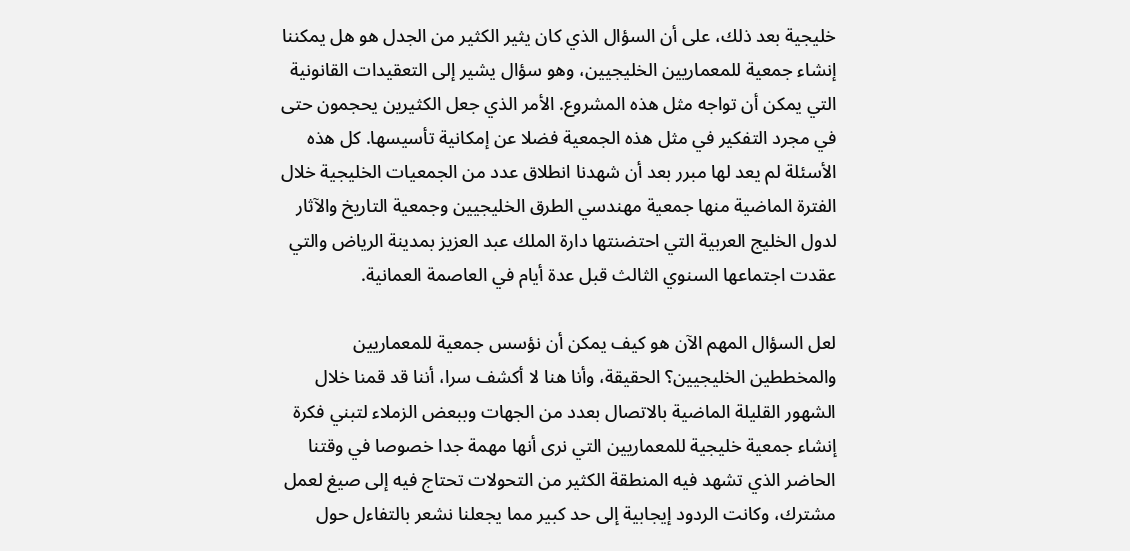خليجية بعد ذلك، على أن السؤال الذي كان يثير الكثير من الجدل هو هل يمكننا إنشاء جمعية للمعماريين الخليجيين، وهو سؤال يشير إلى التعقيدات القانونية التي يمكن أن تواجه مثل هذه المشروع. الأمر الذي جعل الكثيرين يحجمون حتى في مجرد التفكير في مثل هذه الجمعية فضلا عن إمكانية تأسيسها. كل هذه الأسئلة لم يعد لها مبرر بعد أن شهدنا انطلاق عدد من الجمعيات الخليجية خلال الفترة الماضية منها جمعية مهندسي الطرق الخليجيين وجمعية التاريخ والآثار لدول الخليج العربية التي احتضنتها دارة الملك عبد العزيز بمدينة الرياض والتي عقدت اجتماعها السنوي الثالث قبل عدة أيام في العاصمة العمانية.

لعل السؤال المهم الآن هو كيف يمكن أن نؤسس جمعية للمعماريين والمخططين الخليجيين؟ الحقيقة، وأنا هنا لا أكشف سرا، أننا قد قمنا خلال الشهور القليلة الماضية بالاتصال بعدد من الجهات وببعض الزملاء لتبني فكرة إنشاء جمعية خليجية للمعماريين التي نرى أنها مهمة جدا خصوصا في وقتنا الحاضر الذي تشهد فيه المنطقة الكثير من التحولات تحتاج فيه إلى صيغ لعمل مشترك، وكانت الردود إيجابية إلى حد كبير مما يجعلنا نشعر بالتفاءل حول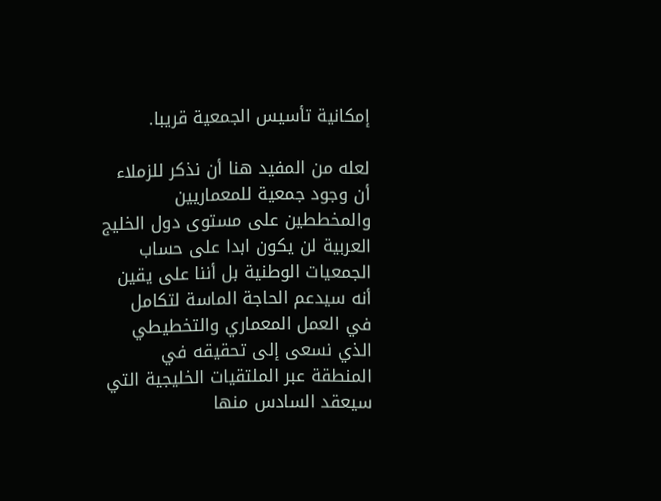إمكانية تأسيس الجمعية قريبا.

لعله من المفيد هنا أن نذكر للزملاء أن وجود جمعية للمعماريين والمخططين على مستوى دول الخليج العربية لن يكون ابدا على حساب الجمعيات الوطنية بل أننا على يقين أنه سيدعم الحاجة الماسة لتكامل في العمل المعماري والتخطيطي الذي نسعى إلى تحقيقه في المنطقة عبر الملتقيات الخليجية التي سيعقد السادس منها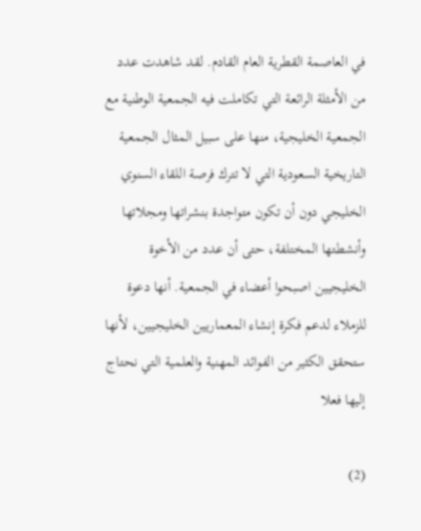في العاصمة القطرية العام القادم. لقد شاهدت عدد من الأمثلة الرائعة التي تكاملت فيه الجمعية الوطنية مع الجمعية الخليجية، منها على سبيل المثال الجمعية التاريخية السعودية التي لا تترك فرصة اللقاء السنوي الخليجي دون أن تكون متواجدة بنشراتها ومجلاتها وأنشطتها المختلفة، حتى أن عدد من الأخوة الخليجيين اصبحوا أعضاء في الجمعية. أنها دعوة للزملاء لدعم فكرة إنشاء المعماريين الخليجيين، لأنها ستحقق الكثير من الفوائد المهنية والعلمية التي نحتاج إليها فعلا

(2)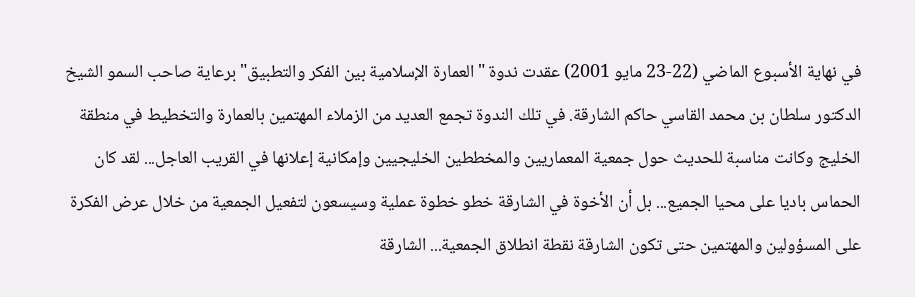في نهاية الأسبوع الماضي (22-23 مايو 2001) عقدت ندوة "العمارة الإسلامية بين الفكر والتطبيق" برعاية صاحب السمو الشيخ الدكتور سلطان بن محمد القاسي حاكم الشارقة. في تلك الندوة تجمع العديد من الزملاء المهتمين بالعمارة والتخطيط في منطقة الخليج وكانت مناسبة للحديث حول جمعية المعماريين والمخططين الخليجيين وإمكانية إعلانها في القريب العاجل... لقد كان الحماس باديا على محيا الجميع... بل أن الأخوة في الشارقة خطو خطوة عملية وسيسعون لتفعيل الجمعية من خلال عرض الفكرة على المسؤولين والمهتمين حتى تكون الشارقة نقطة انطلاق الجمعية... الشارقة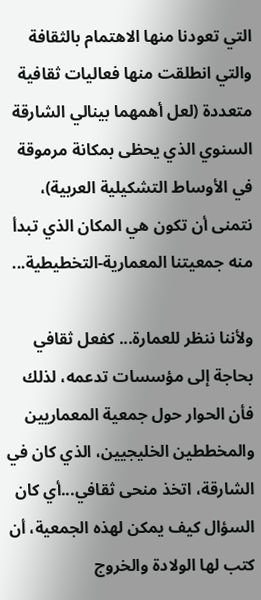التي تعودنا منها الاهتمام بالثقافة والتي انطلقت منها فعاليات ثقافية متعددة (لعل أهمهما بينالي الشارقة السنوي الذي يحظى بمكانة مرموقة في الأوساط التشكيلية العربية)، نتمنى أن تكون هي المكان الذي تبدأ منه جمعيتنا المعمارية-التخطيطية...

ولأننا ننظر للعمارة... كفعل ثقافي بحاجة إلى مؤسسات تدعمه، لذلك فأن الحوار حول جمعية المعماريين والمخططين الخليجيين، الذي كان في الشارقة، اتخذ منحى ثقافي...أي كان السؤال كيف يمكن لهذه الجمعية، أن كتب لها الولادة والخروج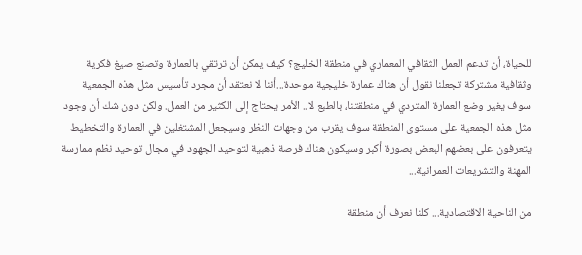للحياة، أن تدعم العمل الثقافي المعماري في منطقة الخليج؟ كيف يمكن أن ترتقي بالعمارة وتصنع صيغ فكرية وثقافية مشتركة تجعلنا نقول أن هناك عمارة خليجية موحدة...أننا لا نعتقد أن مجرد تأسيس مثل هذه الجمعية سوف يغير وضع العمارة المتردي في منطقتنا، بالطبع لا.. الأمر يحتاج إلى الكثير من العمل. ولكن دون شك أن وجود مثل هذه الجمعية على مستوى المنطقة سوف يقرب من وجهات النظر وسيجعل المشتغلين في العمارة والتخطيط يتعرفون على بعضهم البعض بصورة أكبر وسيكون هناك فرصة ذهبية لتوحيد الجهود في مجال توحيد نظم ممارسة المهنة والتشريعات العمرانية...

من الناحية الاقتصادية... كلنا نعرف أن منطقة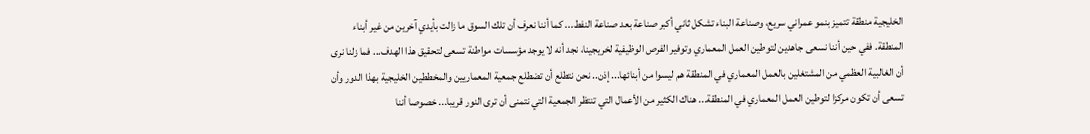الخليجية منطقة تتميز بنمو عمراني سريع، وصناعة البناء تشكل ثاني أكبر صناعة بعد صناعة النفط... كما أننا نعرف أن تلك السوق ما زالت بأيدي آخرين من غير أبناء المنطقة. ففي حين أننا نسعى جاهدين لتوطين العمل المعماري وتوفير الفرص الوظيفية لخريجينا، نجد أنه لا يوجد مؤسسات مواطنة تسعى لتحقيق هذا الهدف... فما زلنا نرى أن الغالبية العظمي من المشتغلين بالعمل المعماري في المنطقة هم ليسوا من أبنائها... إذن.. نحن نتطلع أن تضطلع جمعية المعماريين والمخططين الخليجية بهذا الدور وأن تسعى أن تكون مركزا لتوطين العمل المعماري في المنطقة... هناك الكثير من الأعمال التي تنتظر الجمعية التي نتمنى أن ترى النور قريبا... خصوصا أننا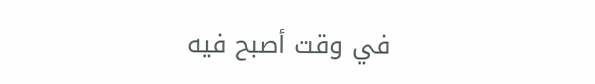في وقت أصبح فيه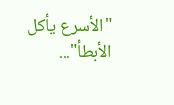"الأسرع يأكل الأبطأ"...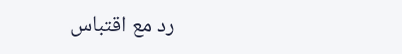رد مع اقتباس